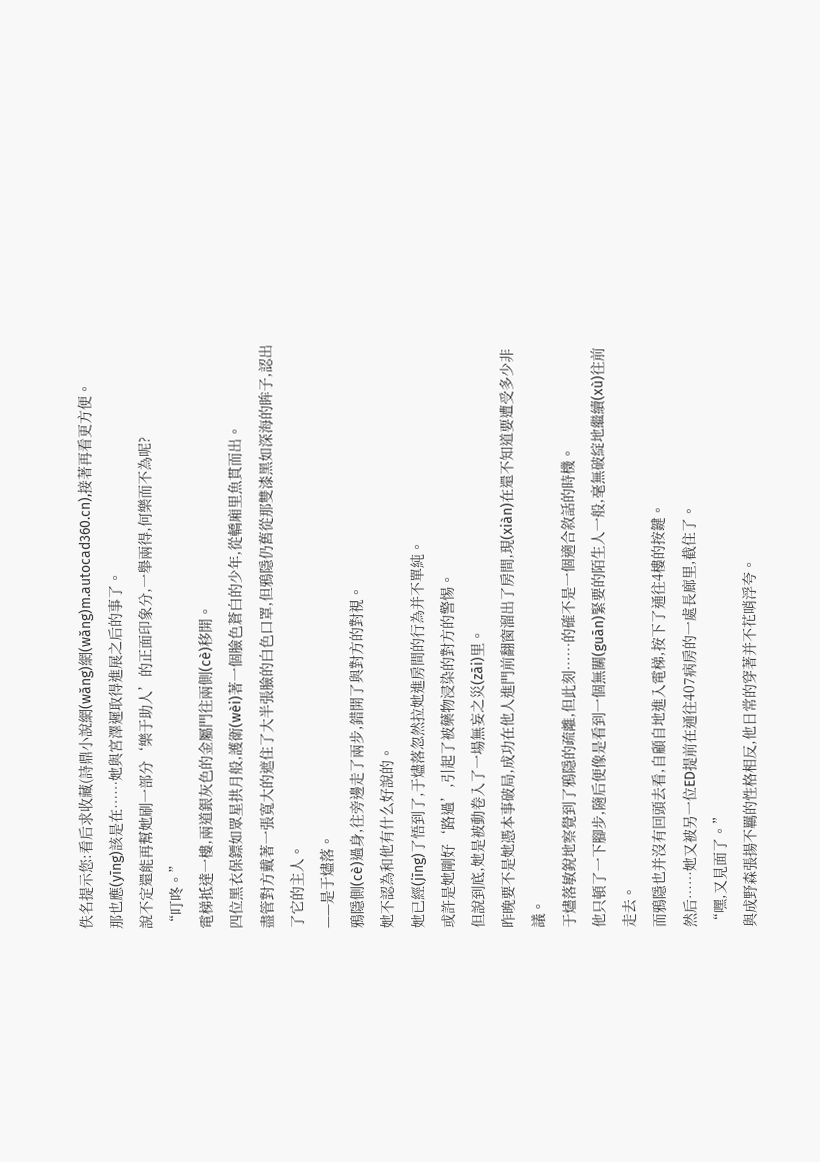佚名提示您:看后求收藏(詩鼎小說網(wǎng)網(wǎng)m.autocad360.cn),接著再看更方便。
那也應(yīng)該是在……她與宮澤遲取得進展之后的事了。
說不定還能再幫她刷一部分‘樂于助人’的正面印象分,一舉兩得,何樂而不為呢?
“叮咚。”
電梯抵達一樓,兩道銀灰色的金屬門往兩側(cè)移開。
四位黑衣保鏢如眾星拱月般,護衛(wèi)著一個臉色蒼白的少年,從轎廂里魚貫而出。
盡管對方戴著一張寬大的遮住了大半張臉的白色口罩,但鴉隱仍舊從那雙漆黑如深海的眸子,認出了它的主人。
——是于燼落。
鴉隱側(cè)過身,往旁邊走了兩步,錯開了與對方的對視。
她不認為和他有什么好說的。
她已經(jīng)了悟到了,于燼落忽然拉她進房間的行為并不單純。
或許是她剛好‘路過’,引起了被藥物浸染的對方的警惕。
但說到底,她是被動卷入了一場無妄之災(zāi)里。
昨晚要不是她憑本事破局,成功在他人進門前翻窗溜出了房間,現(xiàn)在還不知道要遭受多少非議。
于燼落敏銳地察覺到了鴉隱的疏離,但此刻……的確不是一個適合敘話的時機。
他只頓了一下腳步,隨后便像是看到一個無關(guān)緊要的陌生人一般,毫無破綻地繼續(xù)往前走去。
而鴉隱也并沒有回頭去看,自顧自地進入電梯,按下了通往4樓的按鍵。
然后……她又被另一位ED提前在通往407病房的一處長廊里,截住了。
“嘿,又見面了。”
與成野森張揚不羈的性格相反,他日常的穿著并不花哨浮夸。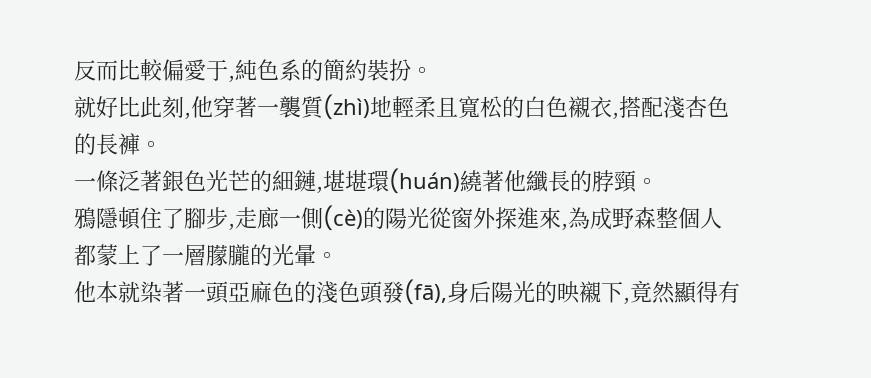反而比較偏愛于,純色系的簡約裝扮。
就好比此刻,他穿著一襲質(zhì)地輕柔且寬松的白色襯衣,搭配淺杏色的長褲。
一條泛著銀色光芒的細鏈,堪堪環(huán)繞著他纖長的脖頸。
鴉隱頓住了腳步,走廊一側(cè)的陽光從窗外探進來,為成野森整個人都蒙上了一層朦朧的光暈。
他本就染著一頭亞麻色的淺色頭發(fā),身后陽光的映襯下,竟然顯得有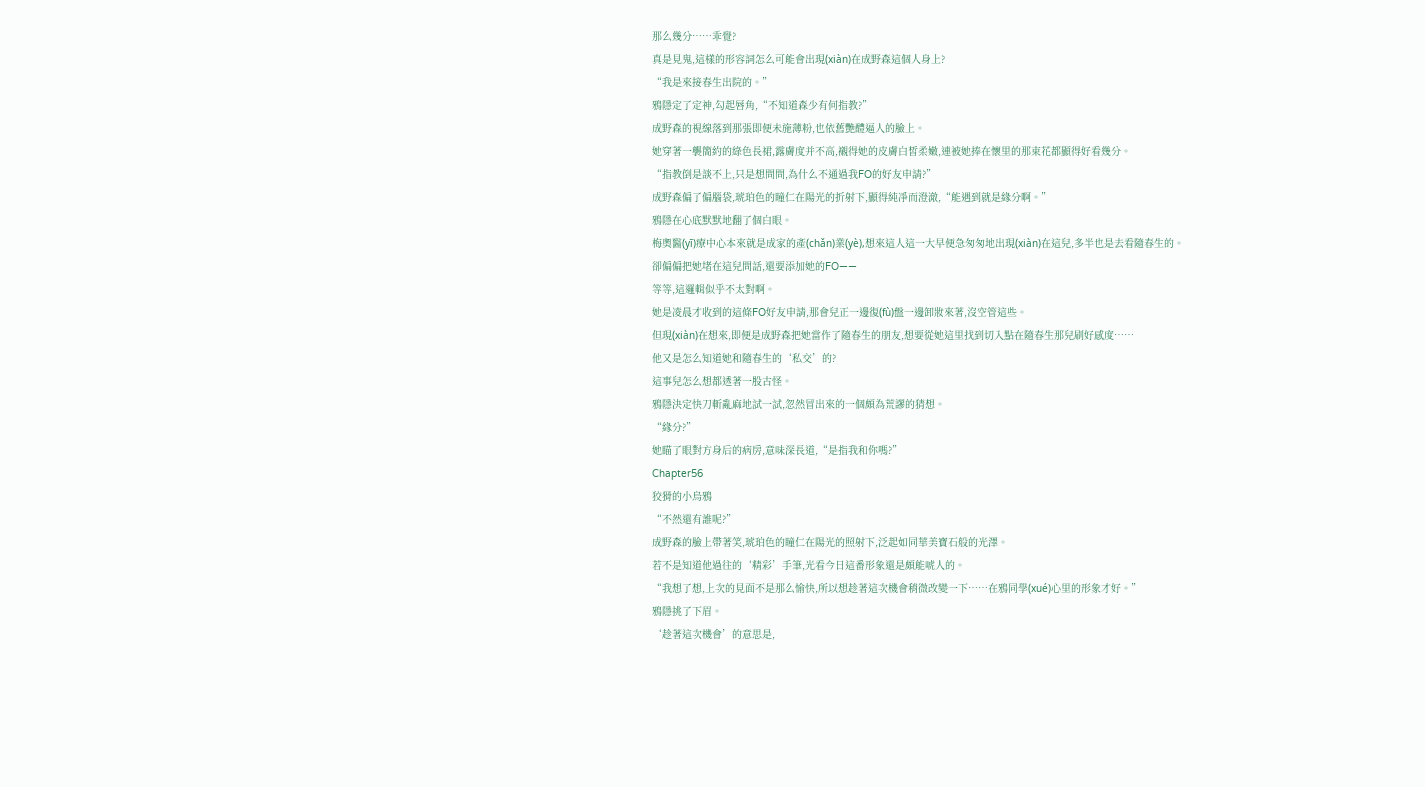那么幾分……乖覺?
真是見鬼,這樣的形容詞怎么可能會出現(xiàn)在成野森這個人身上?
“我是來接春生出院的。”
鴉隱定了定神,勾起唇角,“不知道森少有何指教?”
成野森的視線落到那張即便未施薄粉,也依舊艷醴逼人的臉上。
她穿著一襲簡約的綠色長裙,露膚度并不高,襯得她的皮膚白皙柔嫩,連被她捧在懷里的那束花都顯得好看幾分。
“指教倒是談不上,只是想問問,為什么不通過我FO的好友申請?”
成野森偏了偏腦袋,琥珀色的瞳仁在陽光的折射下,顯得純凈而澄澈,“能遇到就是緣分啊。”
鴉隱在心底默默地翻了個白眼。
梅奧醫(yī)療中心本來就是成家的產(chǎn)業(yè),想來這人這一大早便急匆匆地出現(xiàn)在這兒,多半也是去看隨春生的。
卻偏偏把她堵在這兒問話,還要添加她的FO——
等等,這邏輯似乎不太對啊。
她是凌晨才收到的這條FO好友申請,那會兒正一邊復(fù)盤一邊卸妝來著,沒空管這些。
但現(xiàn)在想來,即便是成野森把她當作了隨春生的朋友,想要從她這里找到切入點在隨春生那兒刷好感度……
他又是怎么知道她和隨春生的‘私交’的?
這事兒怎么想都透著一股古怪。
鴉隱決定快刀斬亂麻地試一試,忽然冒出來的一個頗為荒謬的猜想。
“緣分?”
她瞄了眼對方身后的病房,意味深長道,“是指我和你嗎?”
Chapter56
狡猾的小烏鴉
“不然還有誰呢?”
成野森的臉上帶著笑,琥珀色的瞳仁在陽光的照射下,泛起如同華美寶石般的光澤。
若不是知道他過往的‘精彩’手筆,光看今日這番形象還是頗能唬人的。
“我想了想,上次的見面不是那么愉快,所以想趁著這次機會稍微改變一下……在鴉同學(xué)心里的形象才好。”
鴉隱挑了下眉。
‘趁著這次機會’的意思是,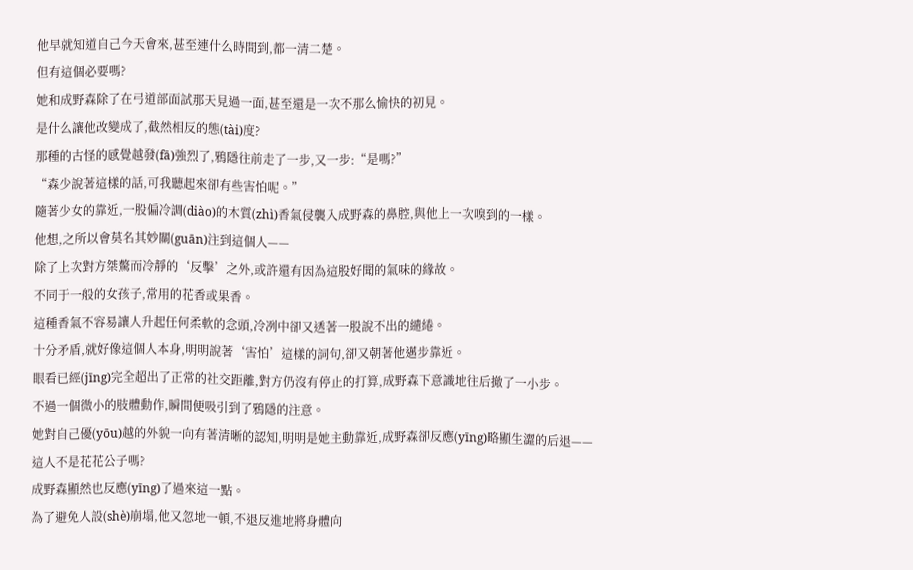他早就知道自己今天會來,甚至連什么時間到,都一清二楚。
但有這個必要嗎?
她和成野森除了在弓道部面試那天見過一面,甚至還是一次不那么愉快的初見。
是什么讓他改變成了,截然相反的態(tài)度?
那種的古怪的感覺越發(fā)強烈了,鴉隱往前走了一步,又一步:“是嗎?”
“森少說著這樣的話,可我聽起來卻有些害怕呢。”
隨著少女的靠近,一股偏冷調(diào)的木質(zhì)香氣侵襲入成野森的鼻腔,與他上一次嗅到的一樣。
他想,之所以會莫名其妙關(guān)注到這個人——
除了上次對方桀驁而冷靜的‘反擊’之外,或許還有因為這股好聞的氣味的緣故。
不同于一般的女孩子,常用的花香或果香。
這種香氣不容易讓人升起任何柔軟的念頭,冷冽中卻又透著一股說不出的繾綣。
十分矛盾,就好像這個人本身,明明說著‘害怕’這樣的詞句,卻又朝著他邁步靠近。
眼看已經(jīng)完全超出了正常的社交距離,對方仍沒有停止的打算,成野森下意識地往后撤了一小步。
不過一個微小的肢體動作,瞬間便吸引到了鴉隱的注意。
她對自己優(yōu)越的外貌一向有著清晰的認知,明明是她主動靠近,成野森卻反應(yīng)略顯生澀的后退——
這人不是花花公子嗎?
成野森顯然也反應(yīng)了過來這一點。
為了避免人設(shè)崩塌,他又忽地一頓,不退反進地將身體向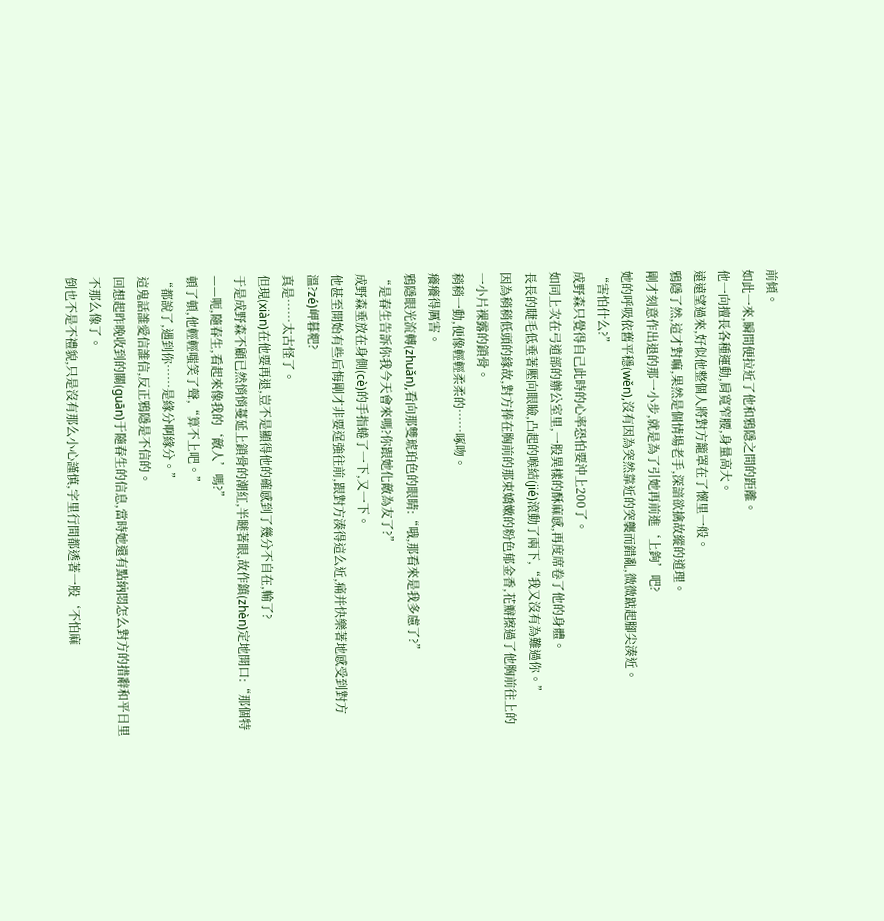前傾。
如此一來,瞬間便拉近了他和鴉隱之間的距離。
他一向擅長各種運動,肩寬窄腰,身量高大。
遠遠望過來,好似他整個人將對方籠罩在了懷里一般。
鴉隱了然,這才對嘛,果然是個情場老手,深諳欲擒故縱的道理。
剛才刻意作出退的那一小步,就是為了引她再前進‘上鉤’吧?
她的呼吸依舊平穩(wěn),沒有因為突然靠近的突襲而錯亂,微微踮起腳尖湊近。
“害怕什么?”
成野森只覺得自己此時的心率恐怕要沖上200了。
如同上次在弓道部的辦公室里,一股異樣的酥麻感,再度席卷了他的身體。
長長的睫毛低垂著壓向眼瞼,凸起的喉結(jié)滾動了兩下,“我又沒有為難過你。”
因為稍稍低頭的緣故,對方捧在胸前的那束嬌嫩的粉色郁金香,花瓣擦過了他胸前往上的一小片裸露的鎖骨。
稍稍一動,便像輕輕柔柔的……啄吻。
癢癢得厲害。
鴉隱眼光流轉(zhuǎn),看向那雙琥珀色的眼睛:“哦,那看來是我多慮了?”
“是春生告訴你我今天會來嗎?你跟她化敵為友了?”
成野森垂放在身側(cè)的手指蜷了一下,又一下。
他甚至開始有些后悔剛才非要逞強往前,跟對方湊得這么近,痛并快樂著地感受到對方溫?zé)岬暮粑?
真是……太古怪了。
但現(xiàn)在他要再退,豈不是顯得他的確感到了幾分不自在,輸了?
于是成野森不顧已然悄悄蔓延上鎖骨的潮紅,半瞇著眼,故作鎮(zhèn)定地開口:“那個特——呃,隨春生,看起來像我的‘敵人’嗎?”
頓了頓,他輕輕嗤笑了聲,“算不上吧。”
“都說了,遇到你……是緣分啊緣分。”
這鬼話誰愛信誰信,反正鴉隱是不信的。
回想起昨晚收到的關(guān)于隨春生的信息,當時她還有點納悶怎么對方的措辭和平日里不那么像了。
倒也不是不禮貌,只是沒有那么小心謹慎,字里行間都透著一股‘不怕麻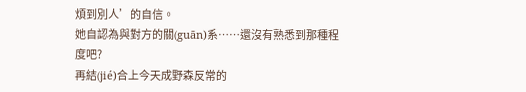煩到別人’的自信。
她自認為與對方的關(guān)系……還沒有熟悉到那種程度吧?
再結(jié)合上今天成野森反常的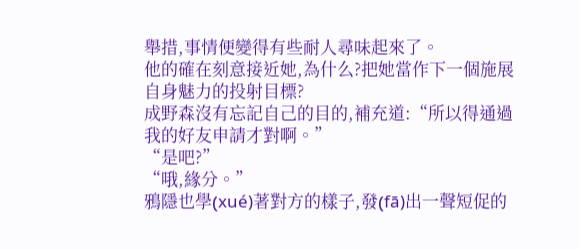舉措,事情便變得有些耐人尋味起來了。
他的確在刻意接近她,為什么?把她當作下一個施展自身魅力的投射目標?
成野森沒有忘記自己的目的,補充道:“所以得通過我的好友申請才對啊。”
“是吧?”
“哦,緣分。”
鴉隱也學(xué)著對方的樣子,發(fā)出一聲短促的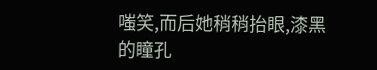嗤笑,而后她稍稍抬眼,漆黑的瞳孔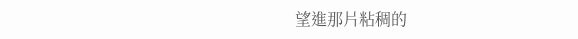望進那片粘稠的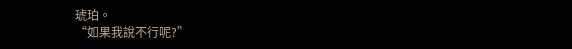琥珀。
“如果我說不行呢?”